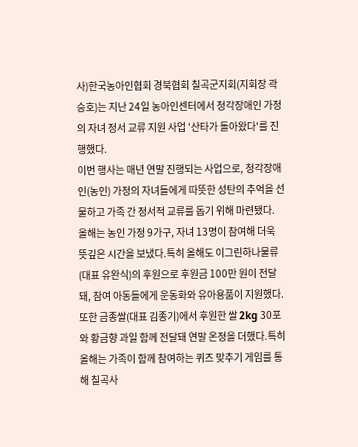사)한국농아인협회 경북협회 칠곡군지회(지회장 곽승호)는 지난 24일 농아인센터에서 청각장애인 가정의 자녀 정서 교류 지원 사업 ′산타가 돌아왔다'를 진행했다.
이번 행사는 매년 연말 진행되는 사업으로, 청각장애인(농인) 가정의 자녀들에게 따뜻한 성탄의 추억을 선물하고 가족 간 정서적 교류를 돕기 위해 마련됐다. 올해는 농인 가정 9가구, 자녀 13명이 참여해 더욱 뜻깊은 시간을 보냈다.특히 올해도 이그린하나물류(대표 유완식)의 후원으로 후원금 100만 원이 전달돼, 참여 아동들에게 운동화와 유아용품이 지원했다. 또한 금종쌀(대표 김종기)에서 후원한 쌀 2kg 30포와 황금향 과일 함께 전달돼 연말 온정을 더했다.특히 올해는 가족이 함께 참여하는 퀴즈 맞추기 게임를 통해 칠곡사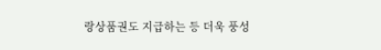랑상품권도 지급하는 등 더욱 풍성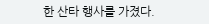한 산타 행사를 가졌다.